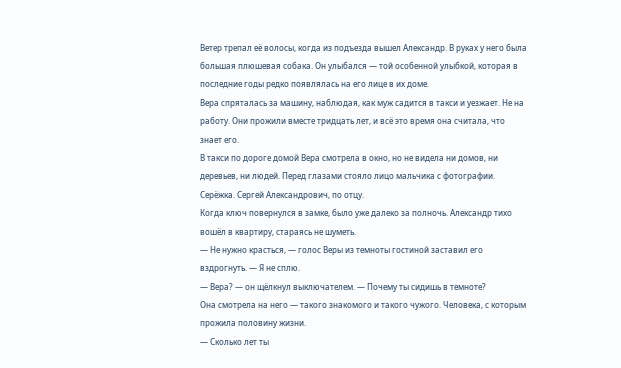Ветер трепал её волосы, когда из подъезда вышел Александр. В руках у него была большая плюшевая собака. Он улыбался — той особенной улыбкой, которая в последние годы редко появлялась на его лице в их доме.
Вера спряталась за машину, наблюдая, как муж садится в такси и уезжает. Не на работу. Они прожили вместе тридцать лет, и всё это время она считала, что знает его.
В такси по дороге домой Вера смотрела в окно, но не видела ни домов, ни деревьев, ни людей. Перед глазами стояло лицо мальчика с фотографии. Серёжка. Сергей Александрович, по отцу.
Когда ключ повернулся в замке, было уже далеко за полночь. Александр тихо вошёл в квартиру, стараясь не шуметь.
— Не нужно красться, — голос Веры из темноты гостиной заставил его вздрогнуть. — Я не сплю.
— Вера? — он щёлкнул выключателем. — Почему ты сидишь в темноте?
Она смотрела на него — такого знакомого и такого чужого. Человека, с которым прожила половину жизни.
— Сколько лет ты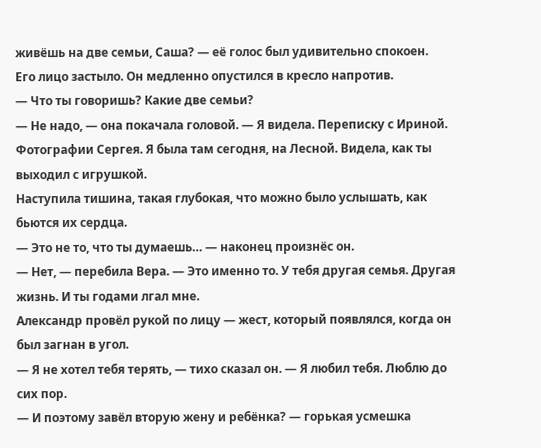живёшь на две семьи, Саша? — её голос был удивительно спокоен.
Его лицо застыло. Он медленно опустился в кресло напротив.
— Что ты говоришь? Какие две семьи?
— Не надо, — она покачала головой. — Я видела. Переписку с Ириной. Фотографии Сергея. Я была там сегодня, на Лесной. Видела, как ты выходил с игрушкой.
Наступила тишина, такая глубокая, что можно было услышать, как бьются их сердца.
— Это не то, что ты думаешь… — наконец произнёс он.
— Нет, — перебила Вера. — Это именно то. У тебя другая семья. Другая жизнь. И ты годами лгал мне.
Александр провёл рукой по лицу — жест, который появлялся, когда он был загнан в угол.
— Я не хотел тебя терять, — тихо сказал он. — Я любил тебя. Люблю до сих пор.
— И поэтому завёл вторую жену и ребёнка? — горькая усмешка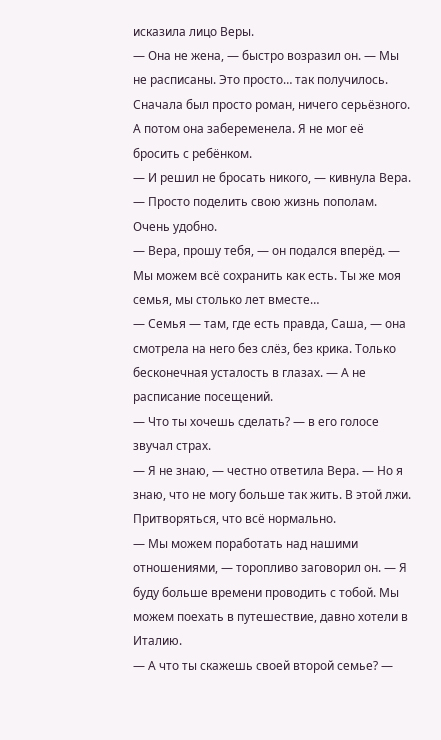исказила лицо Веры.
— Она не жена, — быстро возразил он. — Мы не расписаны. Это просто… так получилось. Сначала был просто роман, ничего серьёзного. А потом она забеременела. Я не мог её бросить с ребёнком.
— И решил не бросать никого, — кивнула Вера. — Просто поделить свою жизнь пополам. Очень удобно.
— Вера, прошу тебя, — он подался вперёд. — Мы можем всё сохранить как есть. Ты же моя семья, мы столько лет вместе…
— Семья — там, где есть правда, Саша, — она смотрела на него без слёз, без крика. Только бесконечная усталость в глазах. — А не расписание посещений.
— Что ты хочешь сделать? — в его голосе звучал страх.
— Я не знаю, — честно ответила Вера. — Но я знаю, что не могу больше так жить. В этой лжи. Притворяться, что всё нормально.
— Мы можем поработать над нашими отношениями, — торопливо заговорил он. — Я буду больше времени проводить с тобой. Мы можем поехать в путешествие, давно хотели в Италию.
— А что ты скажешь своей второй семье? —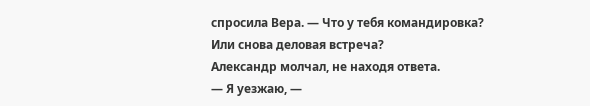спросила Вера. — Что у тебя командировка? Или снова деловая встреча?
Александр молчал, не находя ответа.
— Я уезжаю, —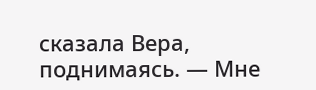сказала Вера, поднимаясь. — Мне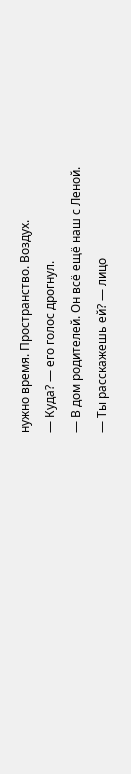нужно время. Пространство. Воздух.
— Куда? — его голос дрогнул.
— В дом родителей. Он всё ещё наш с Леной.
— Ты расскажешь ей? — лицо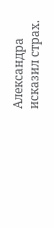Александра исказил страх.